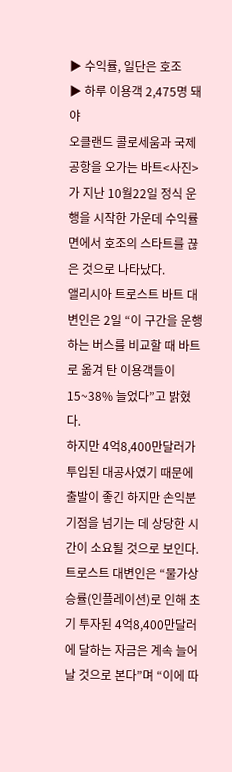▶ 수익률, 일단은 호조
▶ 하루 이용객 2,475명 돼야
오클랜드 콜로세움과 국제공항을 오가는 바트<사진>가 지난 10월22일 정식 운행을 시작한 가운데 수익률 면에서 호조의 스타트를 끊은 것으로 나타났다.
앨리시아 트로스트 바트 대변인은 2일 “이 구간을 운행하는 버스를 비교할 때 바트로 옮겨 탄 이용객들이 15~38% 늘었다”고 밝혔다.
하지만 4억8,400만달러가 투입된 대공사였기 때문에 출발이 좋긴 하지만 손익분기점을 넘기는 데 상당한 시간이 소요될 것으로 보인다.
트로스트 대변인은 “물가상승률(인플레이션)로 인해 초기 투자된 4억8,400만달러에 달하는 자금은 계속 늘어날 것으로 본다”며 “이에 따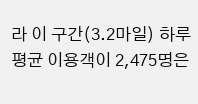라 이 구간(3.2마일) 하루 평균 이용객이 2,475명은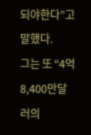되야한다”고 말했다.
그는 또 “4억8,400만달러의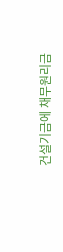건설기금에 채무원리금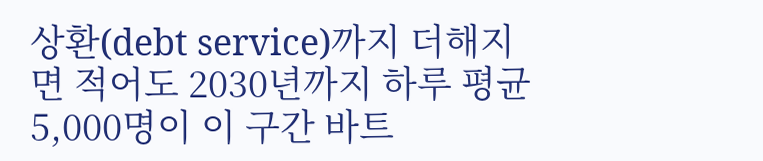상환(debt service)까지 더해지면 적어도 2030년까지 하루 평균 5,000명이 이 구간 바트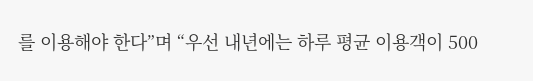를 이용해야 한다”며 “우선 내년에는 하루 평균 이용객이 500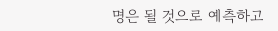명은 될 것으로 예측하고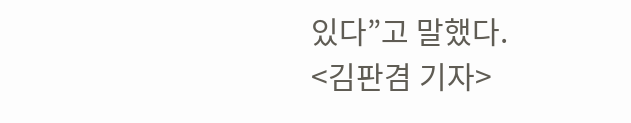있다”고 말했다.
<김판겸 기자>